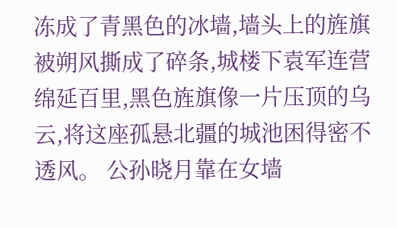冻成了青黑色的冰墙,墙头上的旌旗被朔风撕成了碎条,城楼下袁军连营绵延百里,黑色旌旗像一片压顶的乌云,将这座孤悬北疆的城池困得密不透风。 公孙晓月靠在女墙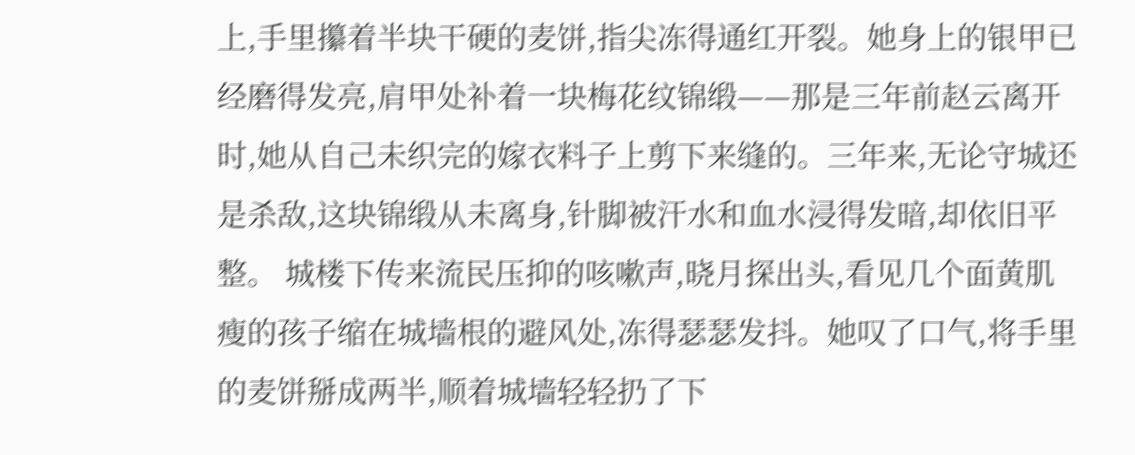上,手里攥着半块干硬的麦饼,指尖冻得通红开裂。她身上的银甲已经磨得发亮,肩甲处补着一块梅花纹锦缎——那是三年前赵云离开时,她从自己未织完的嫁衣料子上剪下来缝的。三年来,无论守城还是杀敌,这块锦缎从未离身,针脚被汗水和血水浸得发暗,却依旧平整。 城楼下传来流民压抑的咳嗽声,晓月探出头,看见几个面黄肌瘦的孩子缩在城墙根的避风处,冻得瑟瑟发抖。她叹了口气,将手里的麦饼掰成两半,顺着城墙轻轻扔了下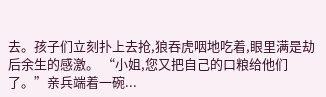去。孩子们立刻扑上去抢,狼吞虎咽地吃着,眼里满是劫后余生的感激。 “小姐,您又把自己的口粮给他们了。”亲兵端着一碗...